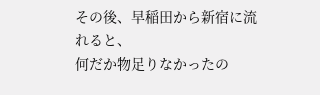その後、早稲田から新宿に流れると、
何だか物足りなかったの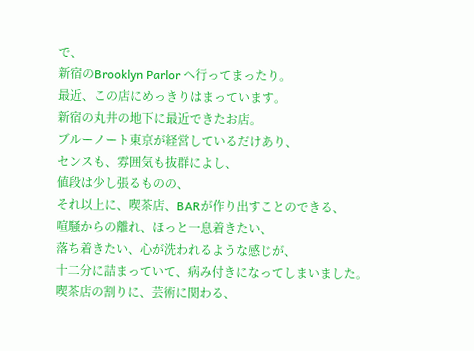で、
新宿のBrooklyn Parlor へ行ってまったり。
最近、この店にめっきりはまっています。
新宿の丸井の地下に最近できたお店。
ブルーノート東京が経営しているだけあり、
センスも、雰囲気も抜群によし、
値段は少し張るものの、
それ以上に、喫茶店、BARが作り出すことのできる、
喧騒からの離れ、ほっと一息着きたい、
落ち着きたい、心が洗われるような感じが、
十二分に詰まっていて、病み付きになってしまいました。
喫茶店の割りに、芸術に関わる、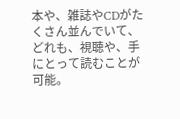本や、雑誌やCDがたくさん並んでいて、
どれも、視聴や、手にとって読むことが可能。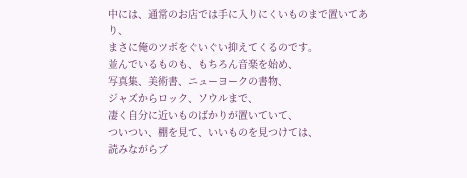中には、通常のお店では手に入りにくいものまで置いてあり、
まさに俺のツボをぐいぐい抑えてくるのです。
並んでいるものも、もちろん音楽を始め、
写真集、美術書、ニューヨークの書物、
ジャズからロック、ソウルまで、
凄く自分に近いものばかりが置いていて、
ついつい、棚を見て、いいものを見つけては、
読みながらブ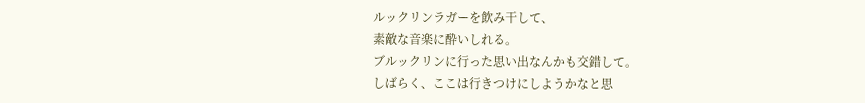ルックリンラガーを飲み干して、
素敵な音楽に酔いしれる。
ブルックリンに行った思い出なんかも交錯して。
しばらく、ここは行きつけにしようかなと思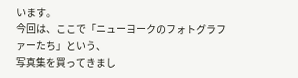います。
今回は、ここで「ニューヨークのフォトグラファーたち」という、
写真集を買ってきまし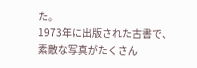た。
1973年に出版された古書で、
素敵な写真がたくさん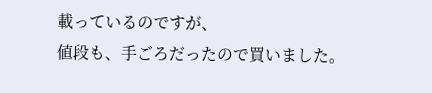載っているのですが、
値段も、手ごろだったので買いました。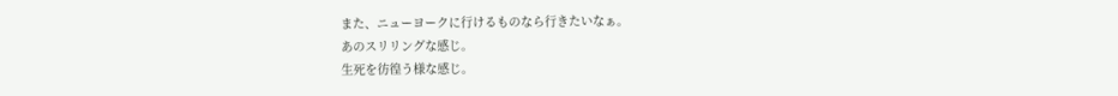また、ニューヨークに行けるものなら行きたいなぁ。
あのスリリングな感じ。
生死を彷徨う様な感じ。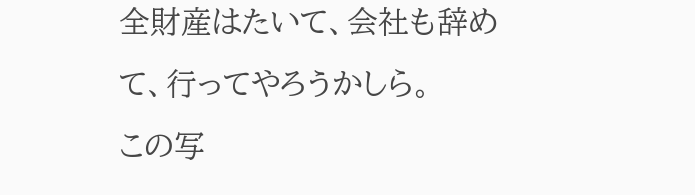全財産はたいて、会社も辞めて、行ってやろうかしら。
この写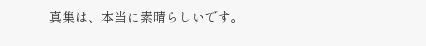真集は、本当に素晴らしいです。